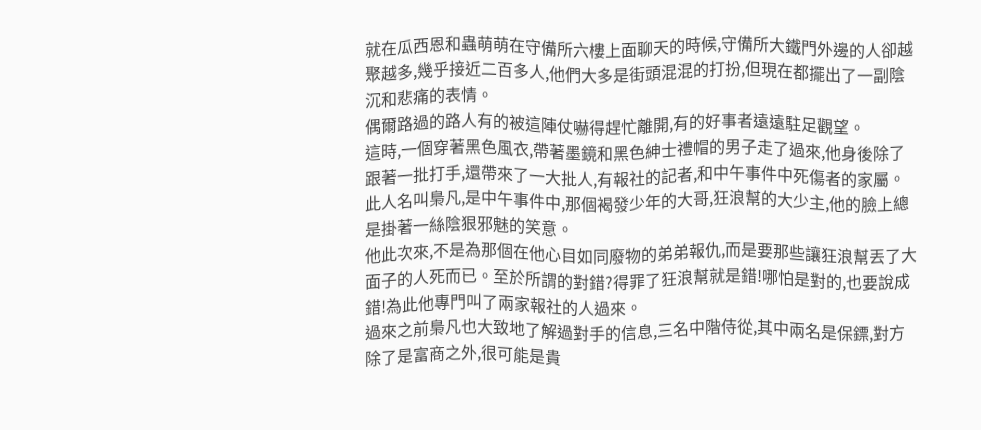就在瓜西恩和蟲萌萌在守備所六樓上面聊天的時候,守備所大鐵門外邊的人卻越聚越多,幾乎接近二百多人,他們大多是街頭混混的打扮,但現在都擺出了一副陰沉和悲痛的表情。
偶爾路過的路人有的被這陣仗嚇得趕忙離開,有的好事者遠遠駐足觀望。
這時,一個穿著黑色風衣,帶著墨鏡和黑色紳士禮帽的男子走了過來,他身後除了跟著一批打手,還帶來了一大批人,有報社的記者,和中午事件中死傷者的家屬。
此人名叫梟凡,是中午事件中,那個褐發少年的大哥,狂浪幫的大少主,他的臉上總是掛著一絲陰狠邪魅的笑意。
他此次來,不是為那個在他心目如同廢物的弟弟報仇,而是要那些讓狂浪幫丟了大面子的人死而已。至於所謂的對錯?得罪了狂浪幫就是錯!哪怕是對的,也要說成錯!為此他專門叫了兩家報社的人過來。
過來之前梟凡也大致地了解過對手的信息,三名中階侍從,其中兩名是保鏢,對方除了是富商之外,很可能是貴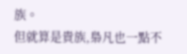族。
但就算是貴族,梟凡也一點不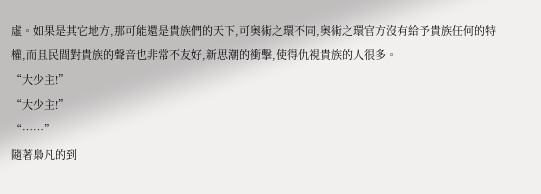虛。如果是其它地方,那可能還是貴族們的天下,可奧術之環不同,奧術之環官方沒有給予貴族任何的特權,而且民間對貴族的聲音也非常不友好,新思潮的衝擊,使得仇視貴族的人很多。
“大少主!”
“大少主!”
“……”
隨著梟凡的到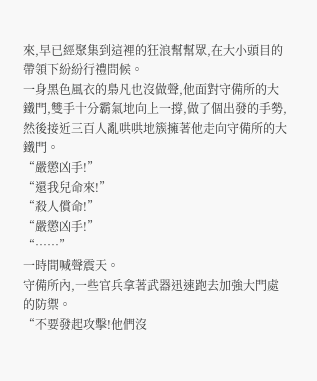來,早已經聚集到這裡的狂浪幫幫眾,在大小頭目的帶領下紛紛行禮問候。
一身黑色風衣的梟凡也沒做聲,他面對守備所的大鐵門,雙手十分霸氣地向上一撐,做了個出發的手勢,然後接近三百人亂哄哄地簇擁著他走向守備所的大鐵門。
“嚴懲凶手!”
“還我兒命來!”
“殺人償命!”
“嚴懲凶手!”
“……”
一時間喊聲震天。
守備所內,一些官兵拿著武器迅速跑去加強大門處的防禦。
“不要發起攻擊!他們沒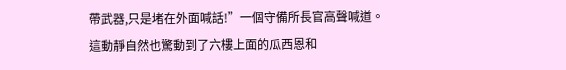帶武器,只是堵在外面喊話!”一個守備所長官高聲喊道。
這動靜自然也驚動到了六樓上面的瓜西恩和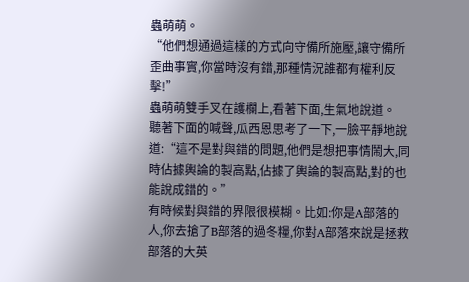蟲萌萌。
“他們想通過這樣的方式向守備所施壓,讓守備所歪曲事實,你當時沒有錯,那種情況誰都有權利反擊!”
蟲萌萌雙手叉在護欄上,看著下面,生氣地說道。
聽著下面的喊聲,瓜西恩思考了一下,一臉平靜地說道:“這不是對與錯的問題,他們是想把事情鬧大,同時佔據輿論的製高點,佔據了輿論的製高點,對的也能說成錯的。”
有時候對與錯的界限很模糊。比如:你是A部落的人,你去搶了B部落的過冬糧,你對A部落來說是拯救部落的大英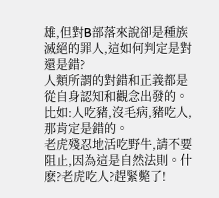雄,但對B部落來說卻是種族滅絕的罪人,這如何判定是對還是錯?
人類所謂的對錯和正義都是從自身認知和觀念出發的。
比如:人吃豬,沒毛病,豬吃人,那肯定是錯的。
老虎殘忍地活吃野牛,請不要阻止,因為這是自然法則。什麽?老虎吃人?趕緊斃了!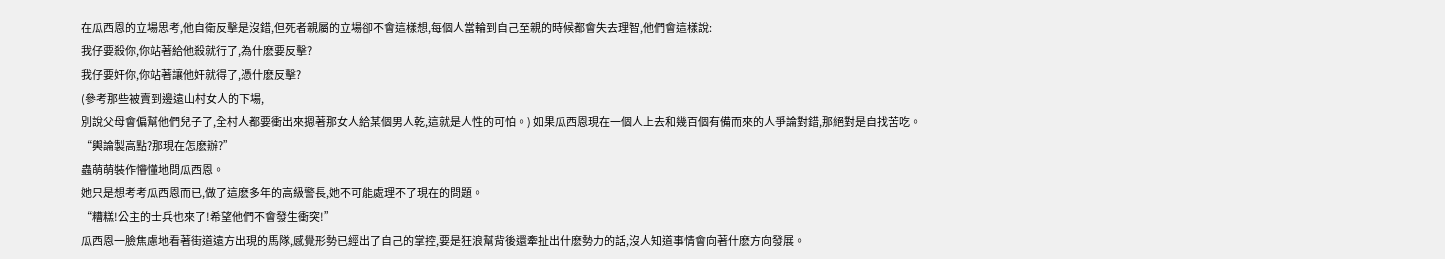在瓜西恩的立場思考,他自衛反擊是沒錯,但死者親屬的立場卻不會這樣想,每個人當輪到自己至親的時候都會失去理智,他們會這樣說:
我仔要殺你,你站著給他殺就行了,為什麽要反擊?
我仔要奸你,你站著讓他奸就得了,憑什麽反擊?
(參考那些被賣到邊遠山村女人的下場,
別說父母會偏幫他們兒子了,全村人都要衝出來摁著那女人給某個男人乾,這就是人性的可怕。) 如果瓜西恩現在一個人上去和幾百個有備而來的人爭論對錯,那絕對是自找苦吃。
“輿論製高點?那現在怎麽辦?”
蟲萌萌裝作懵懂地問瓜西恩。
她只是想考考瓜西恩而已,做了這麽多年的高級警長,她不可能處理不了現在的問題。
“糟糕!公主的士兵也來了!希望他們不會發生衝突!”
瓜西恩一臉焦慮地看著街道遠方出現的馬隊,感覺形勢已經出了自己的掌控,要是狂浪幫背後還牽扯出什麽勢力的話,沒人知道事情會向著什麽方向發展。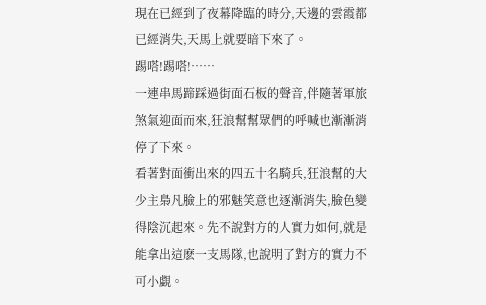現在已經到了夜幕降臨的時分,天邊的雲霞都已經消失,天馬上就要暗下來了。
踢嗒!踢嗒!……
一連串馬蹄踩過街面石板的聲音,伴隨著軍旅煞氣迎面而來,狂浪幫幫眾們的呼喊也漸漸消停了下來。
看著對面衝出來的四五十名騎兵,狂浪幫的大少主梟凡臉上的邪魅笑意也逐漸消失,臉色變得陰沉起來。先不說對方的人實力如何,就是能拿出這麽一支馬隊,也說明了對方的實力不可小覷。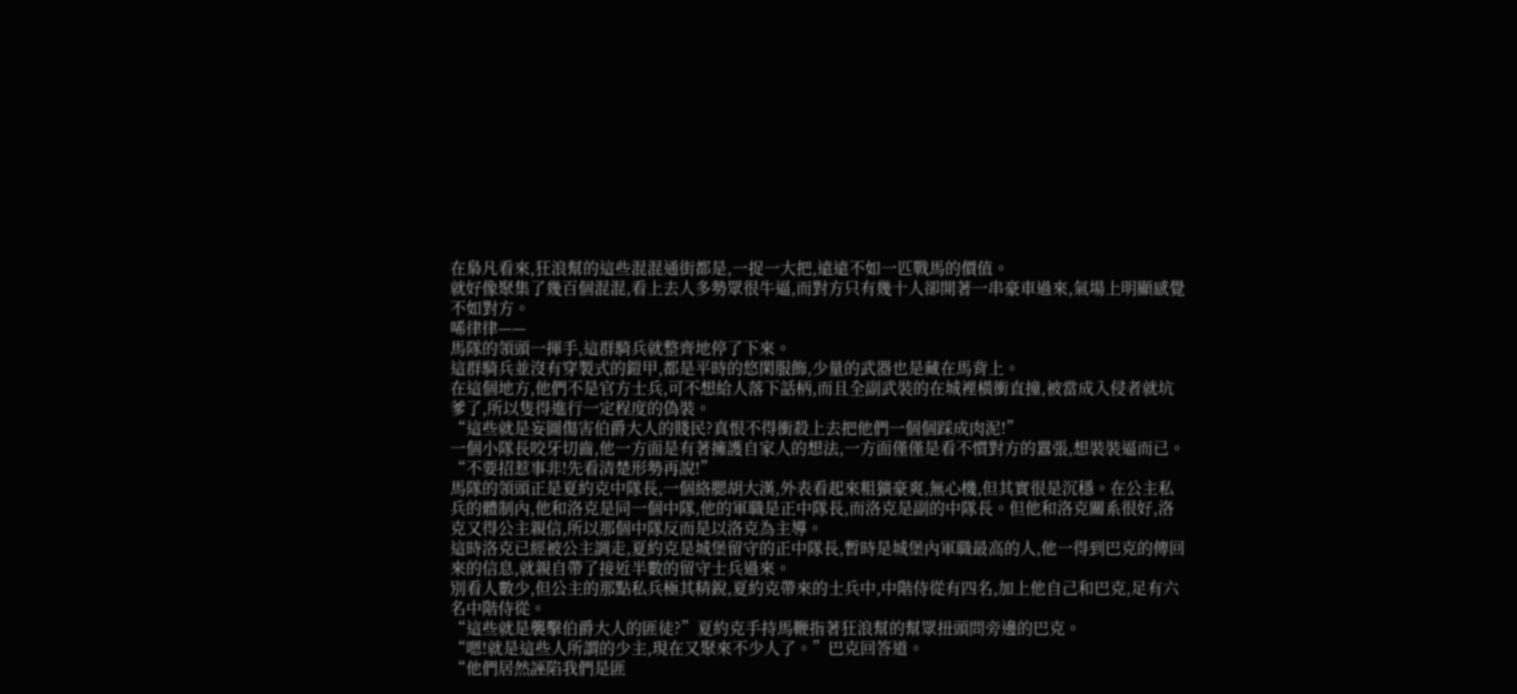在梟凡看來,狂浪幫的這些混混通街都是,一捉一大把,遠遠不如一匹戰馬的價值。
就好像聚集了幾百個混混,看上去人多勢眾很牛逼,而對方只有幾十人卻開著一串豪車過來,氣場上明顯感覺不如對方。
唏律律——
馬隊的領頭一揮手,這群騎兵就整齊地停了下來。
這群騎兵並沒有穿製式的鎧甲,都是平時的悠閑服飾,少量的武器也是藏在馬背上。
在這個地方,他們不是官方士兵,可不想給人落下話柄,而且全副武裝的在城裡橫衝直撞,被當成入侵者就坑爹了,所以隻得進行一定程度的偽裝。
“這些就是妄圖傷害伯爵大人的賤民?真恨不得衝殺上去把他們一個個踩成肉泥!”
一個小隊長咬牙切齒,他一方面是有著擁護自家人的想法,一方面僅僅是看不慣對方的囂張,想裝裝逼而已。
“不要招惹事非!先看清楚形勢再說!”
馬隊的領頭正是夏約克中隊長,一個絡腮胡大漢,外表看起來粗獷豪爽,無心機,但其實很是沉穩。在公主私兵的體制內,他和洛克是同一個中隊,他的軍職是正中隊長,而洛克是副的中隊長。但他和洛克關系很好,洛克又得公主親信,所以那個中隊反而是以洛克為主導。
這時洛克已經被公主調走,夏約克是城堡留守的正中隊長,暫時是城堡內軍職最高的人,他一得到巴克的傳回來的信息,就親自帶了接近半數的留守士兵過來。
別看人數少,但公主的那點私兵極其精銳,夏約克帶來的士兵中,中階侍從有四名,加上他自己和巴克,足有六名中階侍從。
“這些就是襲擊伯爵大人的匪徒?”夏約克手持馬鞭指著狂浪幫的幫眾扭頭問旁邊的巴克。
“嗯!就是這些人所謂的少主,現在又聚來不少人了。”巴克回答道。
“他們居然誣陷我們是匪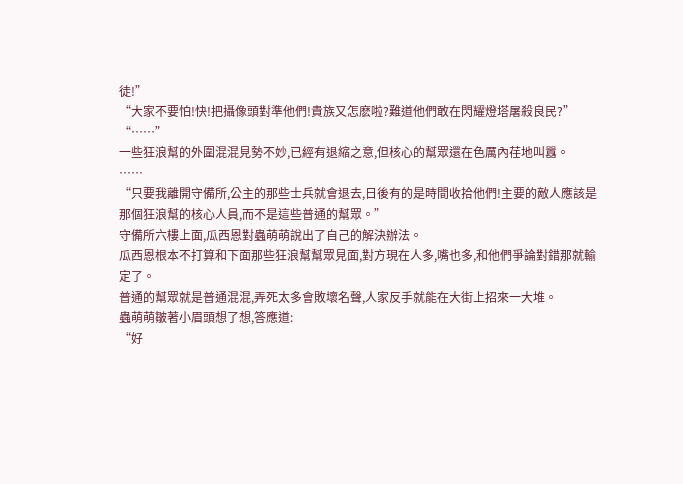徒!”
“大家不要怕!快!把攝像頭對準他們!貴族又怎麽啦?難道他們敢在閃耀燈塔屠殺良民?”
“……”
一些狂浪幫的外圍混混見勢不妙,已經有退縮之意,但核心的幫眾還在色厲內荏地叫囂。
……
“只要我離開守備所,公主的那些士兵就會退去,日後有的是時間收拾他們!主要的敵人應該是那個狂浪幫的核心人員,而不是這些普通的幫眾。”
守備所六樓上面,瓜西恩對蟲萌萌說出了自己的解決辦法。
瓜西恩根本不打算和下面那些狂浪幫幫眾見面,對方現在人多,嘴也多,和他們爭論對錯那就輸定了。
普通的幫眾就是普通混混,弄死太多會敗壞名聲,人家反手就能在大街上招來一大堆。
蟲萌萌皺著小眉頭想了想,答應道:
“好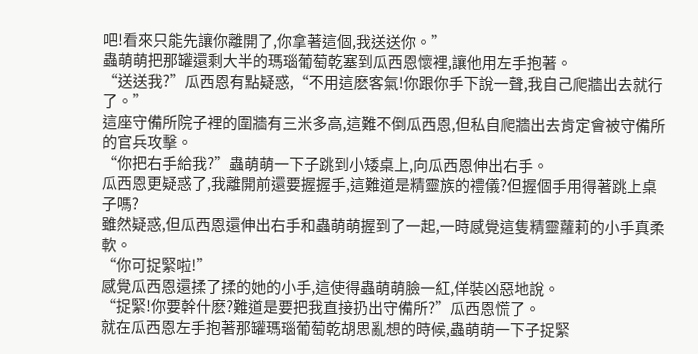吧!看來只能先讓你離開了,你拿著這個,我送送你。”
蟲萌萌把那罐還剩大半的瑪瑙葡萄乾塞到瓜西恩懷裡,讓他用左手抱著。
“送送我?”瓜西恩有點疑惑,“不用這麽客氣!你跟你手下說一聲,我自己爬牆出去就行了。”
這座守備所院子裡的圍牆有三米多高,這難不倒瓜西恩,但私自爬牆出去肯定會被守備所的官兵攻擊。
“你把右手給我?”蟲萌萌一下子跳到小矮桌上,向瓜西恩伸出右手。
瓜西恩更疑惑了,我離開前還要握握手,這難道是精靈族的禮儀?但握個手用得著跳上桌子嗎?
雖然疑惑,但瓜西恩還伸出右手和蟲萌萌握到了一起,一時感覺這隻精靈蘿莉的小手真柔軟。
“你可捉緊啦!”
感覺瓜西恩還揉了揉的她的小手,這使得蟲萌萌臉一紅,佯裝凶惡地說。
“捉緊!你要幹什麽?難道是要把我直接扔出守備所?”瓜西恩慌了。
就在瓜西恩左手抱著那罐瑪瑙葡萄乾胡思亂想的時候,蟲萌萌一下子捉緊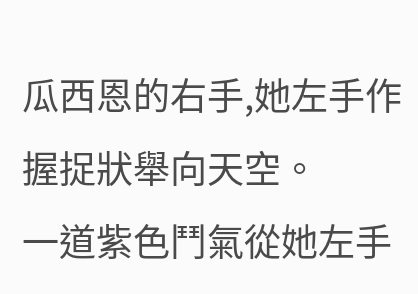瓜西恩的右手,她左手作握捉狀舉向天空。
一道紫色鬥氣從她左手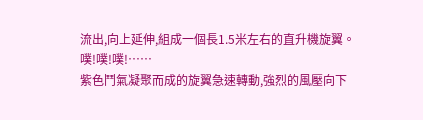流出,向上延伸,組成一個長1.5米左右的直升機旋翼。
噗!噗!噗!……
紫色鬥氣凝聚而成的旋翼急速轉動,強烈的風壓向下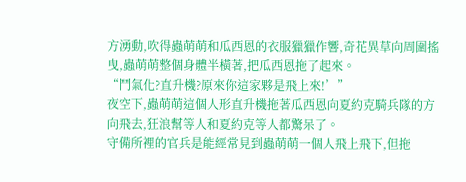方湧動,吹得蟲萌萌和瓜西恩的衣服獵獵作響,奇花異草向周圍搖曳,蟲萌萌整個身體半橫著,把瓜西恩拖了起來。
“鬥氣化?直升機?原來你這家夥是飛上來!’”
夜空下,蟲萌萌這個人形直升機拖著瓜西恩向夏約克騎兵隊的方向飛去,狂浪幫等人和夏約克等人都驚呆了。
守備所裡的官兵是能經常見到蟲萌萌一個人飛上飛下,但拖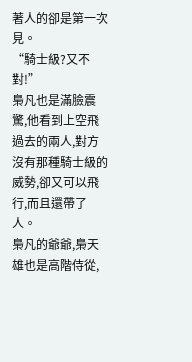著人的卻是第一次見。
“騎士級?又不對!”
梟凡也是滿臉震驚,他看到上空飛過去的兩人,對方沒有那種騎士級的威勢,卻又可以飛行,而且還帶了人。
梟凡的爺爺,梟天雄也是高階侍從,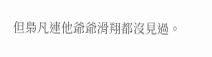但梟凡連他爺爺滑翔都沒見過。